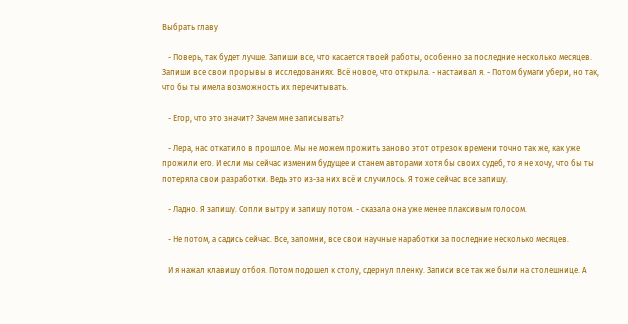Выбрать главу

   - Поверь, так будет лучше. Запиши все, что касается твоей работы, особенно за последние несколько месяцев. Запиши все свои прорывы в исследованиях. Всё новое, что открыла. - настаивал я. - Потом бумаги убери, но так, что бы ты имела возможность их перечитывать.

   - Егор, что это значит? Зачем мне записывать?

   - Лера, нас откатило в прошлое. Мы не можем прожить заново этот отрезок времени точно так же, как уже прожили его. И если мы сейчас изменим будущее и станем авторами хотя бы своих судеб, то я не хочу, что бы ты потеряла свои разработки. Ведь это из-за них всё и случилось. Я тоже сейчас все запишу.

   - Ладно. Я запишу. Сопли вытру и запишу потом. - сказала она уже менее плаксивым голосом.

   - Не потом, а садись сейчас. Все, запомни, все свои научные наработки за последние несколько месяцев.

   И я нажал клавишу отбоя. Потом подошел к столу, сдернул пленку. Записи все так же были на столешнице. А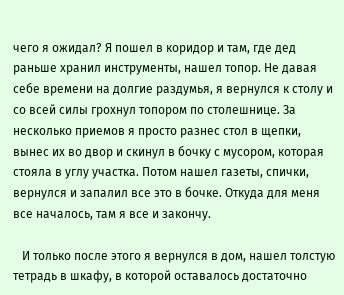чего я ожидал? Я пошел в коридор и там, где дед раньше хранил инструменты, нашел топор. Не давая себе времени на долгие раздумья, я вернулся к столу и со всей силы грохнул топором по столешнице. За несколько приемов я просто разнес стол в щепки, вынес их во двор и скинул в бочку с мусором, которая стояла в углу участка. Потом нашел газеты, спички, вернулся и запалил все это в бочке. Откуда для меня все началось, там я все и закончу.

   И только после этого я вернулся в дом, нашел толстую тетрадь в шкафу, в которой оставалось достаточно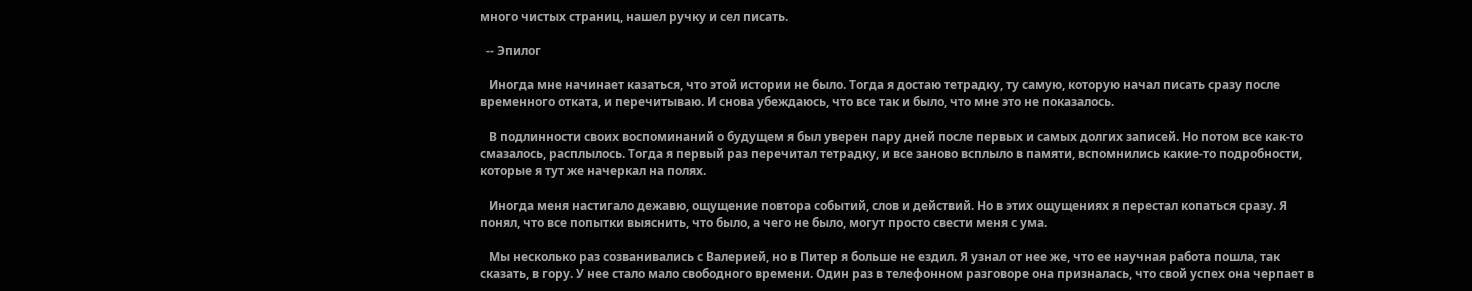много чистых страниц, нашел ручку и сел писать.

  -- Эпилог

   Иногда мне начинает казаться, что этой истории не было. Тогда я достаю тетрадку, ту самую, которую начал писать сразу после временного отката, и перечитываю. И снова убеждаюсь, что все так и было, что мне это не показалось.

   В подлинности своих воспоминаний о будущем я был уверен пару дней после первых и самых долгих записей. Но потом все как-то смазалось, расплылось. Тогда я первый раз перечитал тетрадку, и все заново всплыло в памяти, вспомнились какие-то подробности, которые я тут же начеркал на полях.

   Иногда меня настигало дежавю, ощущение повтора событий, слов и действий. Но в этих ощущениях я перестал копаться сразу. Я понял, что все попытки выяснить, что было, а чего не было, могут просто свести меня с ума.

   Мы несколько раз созванивались с Валерией, но в Питер я больше не ездил. Я узнал от нее же, что ее научная работа пошла, так сказать, в гору. У нее стало мало свободного времени. Один раз в телефонном разговоре она призналась, что свой успех она черпает в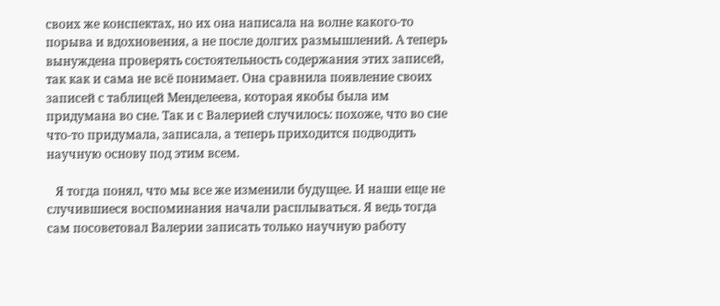своих же конспектах, но их она написала на волне какого-то порыва и вдохновения, а не после долгих размышлений. А теперь вынуждена проверять состоятельность содержания этих записей, так как и сама не всё понимает. Она сравнила появление своих записей с таблицей Менделеева, которая якобы была им придумана во сне. Так и с Валерией случилось: похоже, что во сне что-то придумала, записала, а теперь приходится подводить научную основу под этим всем.

   Я тогда понял, что мы все же изменили будущее. И наши еще не случившиеся воспоминания начали расплываться. Я ведь тогда сам посоветовал Валерии записать только научную работу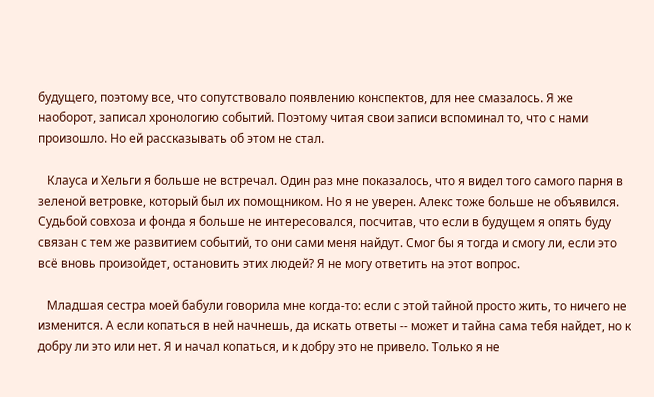будущего, поэтому все, что сопутствовало появлению конспектов, для нее смазалось. Я же наоборот, записал хронологию событий. Поэтому читая свои записи вспоминал то, что с нами произошло. Но ей рассказывать об этом не стал.

   Клауса и Хельги я больше не встречал. Один раз мне показалось, что я видел того самого парня в зеленой ветровке, который был их помощником. Но я не уверен. Алекс тоже больше не объявился. Судьбой совхоза и фонда я больше не интересовался, посчитав, что если в будущем я опять буду связан с тем же развитием событий, то они сами меня найдут. Смог бы я тогда и смогу ли, если это всё вновь произойдет, остановить этих людей? Я не могу ответить на этот вопрос.

   Младшая сестра моей бабули говорила мне когда-то: если с этой тайной просто жить, то ничего не изменится. А если копаться в ней начнешь, да искать ответы -- может и тайна сама тебя найдет, но к добру ли это или нет. Я и начал копаться, и к добру это не привело. Только я не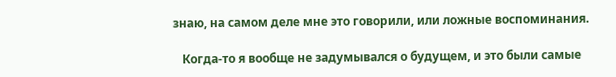знаю, на самом деле мне это говорили, или ложные воспоминания.

   Когда-то я вообще не задумывался о будущем, и это были самые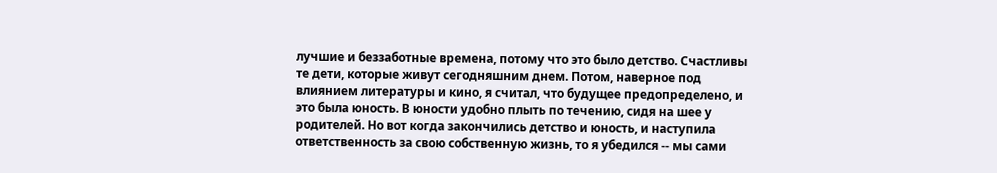лучшие и беззаботные времена, потому что это было детство. Счастливы те дети, которые живут сегодняшним днем. Потом, наверное под влиянием литературы и кино, я считал, что будущее предопределено, и это была юность. В юности удобно плыть по течению, сидя на шее у родителей. Но вот когда закончились детство и юность, и наступила ответственность за свою собственную жизнь, то я убедился -- мы сами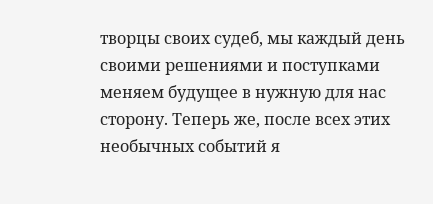творцы своих судеб, мы каждый день своими решениями и поступками меняем будущее в нужную для нас сторону. Теперь же, после всех этих необычных событий я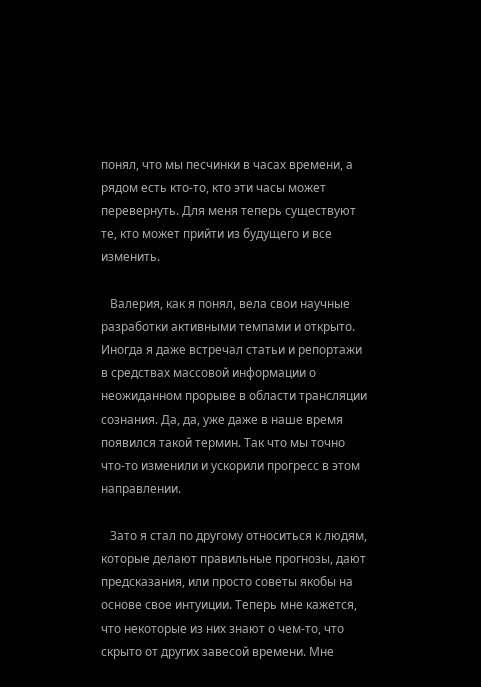понял, что мы песчинки в часах времени, а рядом есть кто-то, кто эти часы может перевернуть. Для меня теперь существуют те, кто может прийти из будущего и все изменить.

   Валерия, как я понял, вела свои научные разработки активными темпами и открыто. Иногда я даже встречал статьи и репортажи в средствах массовой информации о неожиданном прорыве в области трансляции сознания. Да, да, уже даже в наше время появился такой термин. Так что мы точно что-то изменили и ускорили прогресс в этом направлении.

   Зато я стал по другому относиться к людям, которые делают правильные прогнозы, дают предсказания, или просто советы якобы на основе свое интуиции. Теперь мне кажется, что некоторые из них знают о чем-то, что скрыто от других завесой времени. Мне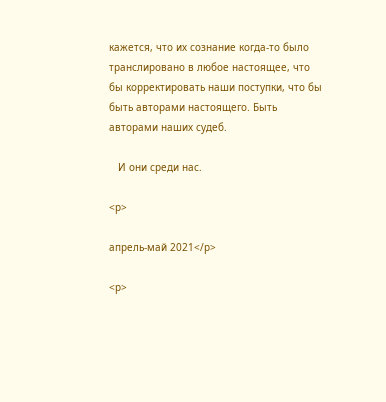кажется, что их сознание когда-то было транслировано в любое настоящее, что бы корректировать наши поступки, что бы быть авторами настоящего. Быть авторами наших судеб.

   И они среди нас.

<p>

апрель-май 2021</p>

<p>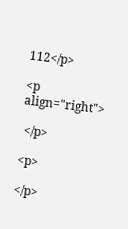112</p>

<p align="right">

 </p>

<p>

</p>